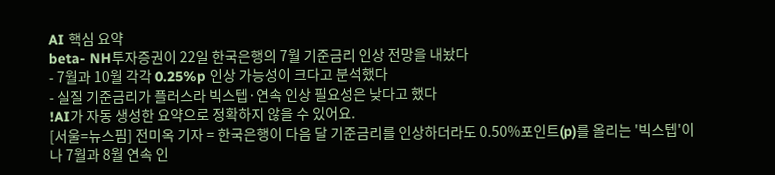AI 핵심 요약
beta- NH투자증권이 22일 한국은행의 7월 기준금리 인상 전망을 내놨다
- 7월과 10월 각각 0.25%p 인상 가능성이 크다고 분석했다
- 실질 기준금리가 플러스라 빅스텝·연속 인상 필요성은 낮다고 했다
!AI가 자동 생성한 요약으로 정확하지 않을 수 있어요.
[서울=뉴스핌] 전미옥 기자 = 한국은행이 다음 달 기준금리를 인상하더라도 0.50%포인트(p)를 올리는 '빅스텝'이나 7월과 8월 연속 인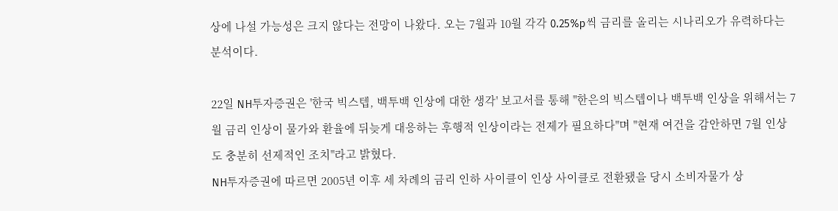상에 나설 가능성은 크지 않다는 전망이 나왔다. 오는 7월과 10월 각각 0.25%p씩 금리를 올리는 시나리오가 유력하다는 분석이다.

22일 NH투자증권은 '한국 빅스텝, 백투백 인상에 대한 생각' 보고서를 통해 "한은의 빅스텝이나 백투백 인상을 위해서는 7월 금리 인상이 물가와 환율에 뒤늦게 대응하는 후행적 인상이라는 전제가 필요하다"며 "현재 여건을 감안하면 7월 인상도 충분히 선제적인 조치"라고 밝혔다.
NH투자증권에 따르면 2005년 이후 세 차례의 금리 인하 사이클이 인상 사이클로 전환됐을 당시 소비자물가 상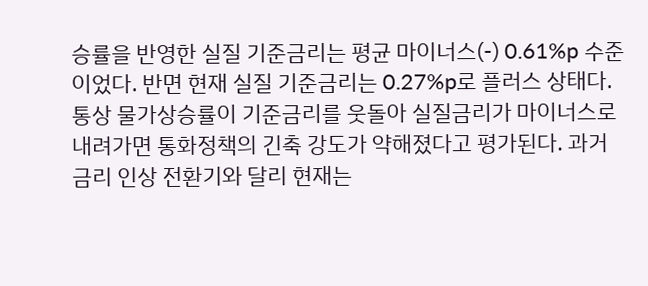승률을 반영한 실질 기준금리는 평균 마이너스(-) 0.61%p 수준이었다. 반면 현재 실질 기준금리는 0.27%p로 플러스 상태다.
통상 물가상승률이 기준금리를 웃돌아 실질금리가 마이너스로 내려가면 통화정책의 긴축 강도가 약해졌다고 평가된다. 과거 금리 인상 전환기와 달리 현재는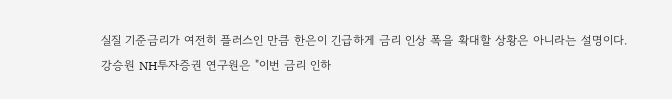실질 기준금리가 여전히 플러스인 만큼 한은이 긴급하게 금리 인상 폭을 확대할 상황은 아니라는 설명이다.
강승원 NH투자증권 연구원은 "이번 금리 인하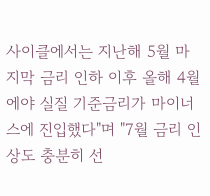사이클에서는 지난해 5월 마지막 금리 인하 이후 올해 4월에야 실질 기준금리가 마이너스에 진입했다"며 "7월 금리 인상도 충분히 선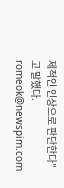제적인 인상으로 판단한다"고 말했다.
romeok@newspim.com